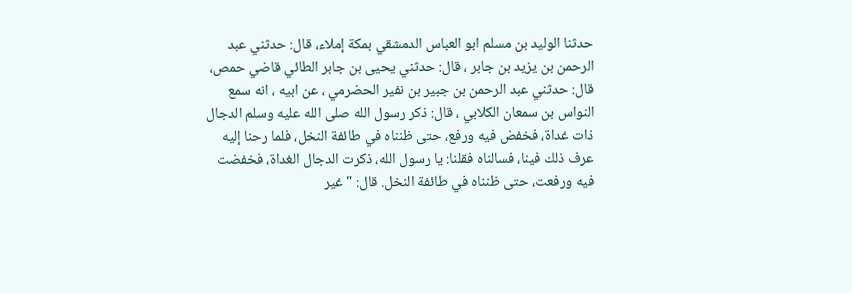حدثنا الوليد بن مسلم ابو العباس الدمشقي بمكة إملاء، قال: حدثني عبد الرحمن بن يزيد بن جابر ، قال: حدثني يحيى بن جابر الطائي قاضي حمص، قال: حدثني عبد الرحمن بن جبير بن نفير الحضرمي ، عن ابيه ، انه سمع النواس بن سمعان الكلابي ، قال: ذكر رسول الله صلى الله عليه وسلم الدجال ذات غداة، فخفض فيه ورفع، حتى ظنناه في طائفة النخل، فلما رحنا إليه عرف ذلك فينا، فسالناه فقلنا: يا رسول الله، ذكرت الدجال الغداة، فخفضت فيه ورفعت، حتى ظنناه في طائفة النخل. قال: " غير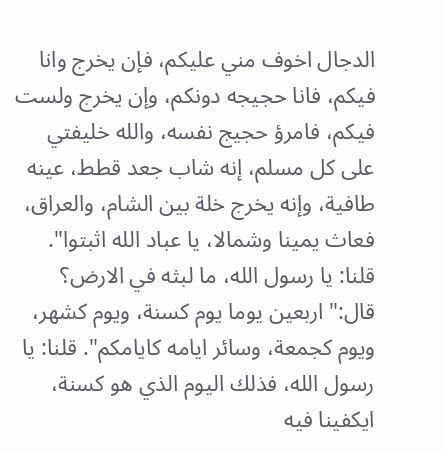الدجال اخوف مني عليكم، فإن يخرج وانا فيكم، فانا حجيجه دونكم، وإن يخرج ولست فيكم، فامرؤ حجيج نفسه، والله خليفتي على كل مسلم، إنه شاب جعد قطط، عينه طافية، وإنه يخرج خلة بين الشام، والعراق، فعاث يمينا وشمالا، يا عباد الله اثبتوا". قلنا: يا رسول الله، ما لبثه في الارض؟ قال:" اربعين يوما يوم كسنة، ويوم كشهر، ويوم كجمعة، وسائر ايامه كايامكم". قلنا: يا رسول الله، فذلك اليوم الذي هو كسنة، ايكفينا فيه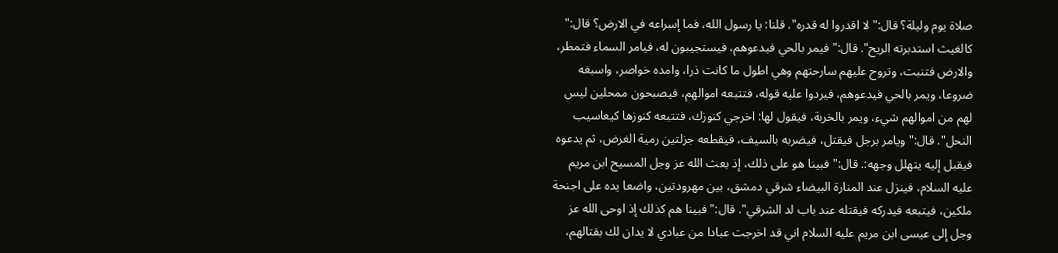صلاة يوم وليلة؟ قال:" لا اقدروا له قدره". قلنا: يا رسول الله، فما إسراعه في الارض؟ قال:" كالغيث استدبرته الريح". قال:" فيمر بالحي فيدعوهم، فيستجيبون له، فيامر السماء فتمطر، والارض فتنبت، وتروح عليهم سارحتهم وهي اطول ما كانت ذرا، وامده خواصر، واسبغه ضروعا، ويمر بالحي فيدعوهم، فيردوا عليه قوله، فتتبعه اموالهم، فيصبحون ممحلين ليس لهم من اموالهم شيء، ويمر بالخربة، فيقول لها: اخرجي كنوزك، فتتبعه كنوزها كيعاسيب النحل". قال:" ويامر برجل فيقتل، فيضربه بالسيف، فيقطعه جزلتين رمية الغرض، ثم يدعوه فيقبل إليه يتهلل وجهه:. قال:" فبينا هو على ذلك، إذ بعث الله عز وجل المسيح ابن مريم عليه السلام، فينزل عند المنارة البيضاء شرقي دمشق، بين مهرودتين، واضعا يده على اجنحة ملكين، فيتبعه فيدركه فيقتله عند باب لد الشرقي". قال:" فبينا هم كذلك إذ اوحى الله عز وجل إلى عيسى ابن مريم عليه السلام اني قد اخرجت عبادا من عبادي لا يدان لك بقتالهم،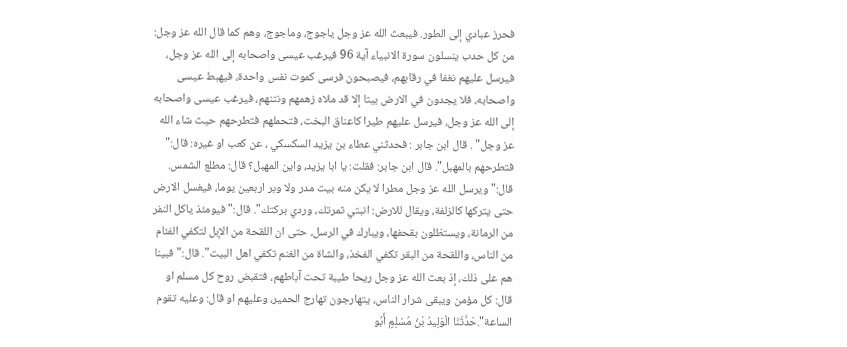فحرز عبادي إلى الطور. فيبعث الله عز وجل ياجوج، وماجوج، وهم كما قال الله عز وجل: من كل حدب ينسلون سورة الانبياء آية 96 فيرغب عيسى واصحابه إلى الله عز وجل، فيرسل عليهم نغفا في رقابهم، فيصبحون فرسى كموت نفس واحدة، فيهبط عيسى واصحابه، فلا يجدون في الارض بيتا إلا قد ملاه زهمهم ونتنهم، فيرغب عيسى واصحابه إلى الله عز وجل، فيرسل عليهم طيرا كاعناق البخت، فتحملهم فتطرحهم حيث شاء الله عز وجل" . قال ابن جابر : فحدثني عطاء بن يزيد السكسكي ، عن كعب او غيره: قال:" فتطرحهم بالمهبل". قال ابن جابر: فقلت: يا ابا يزيد، واين المهبل؟ قال: مطلع الشمس. قال:" ويرسل الله عز وجل مطرا لا يكن منه بيت مدر ولا وبر اربعين يوما، فيغسل الارض حتى يتركها كالزلفة، ويقال للارض: انبتي ثمرتك، وردي بركتك". قال:" فيومئذ ياكل النفر من الرمانة، ويستظلون بقحفها، ويبارك في الرسل، حتى ان اللقحة من الإبل لتكفي الفئام من الناس، واللقحة من البقر تكفي الفخذ، والشاة من الغنم تكفي اهل البيت". قال:" فبينا هم على ذلك، إذ بعث الله عز وجل ريحا طيبة تحت آباطهم، فتقبض روح كل مسلم او قال: كل مؤمن ويبقى شرار الناس، يتهارجون تهارج الحمير، وعليهم او قال: وعليه تقوم الساعة".حَدَّثَنَا الْوَلِيدُ بْنُ مُسْلِمٍ أَبُو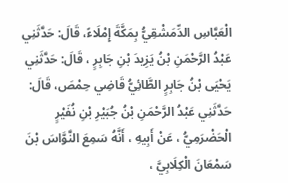الْعَبَّاسِ الدِّمَشْقِيُّ بِمَكَّةَ إِمْلَاءً، قَالَ: حَدَّثَنِي عَبْدُ الرَّحْمَنِ بْنُ يَزِيدَ بْنِ جَابِرٍ ، قَالَ: حَدَّثَنِي يَحْيَى بْنُ جَابِرٍ الطَّائِيُّ قَاضِي حِمْصَ، قَالَ: حَدَّثَنِي عَبْدُ الرَّحْمَنِ بْنُ جُبَيْرِ بْنِ نُفَيْرٍ الْحَضْرَمِيُّ ، عَنْ أَبِيهِ ، أَنَّهُ سَمِعَ النَّوَّاسَ بْنَ سَمْعَانَ الْكِلَابِيَّ ،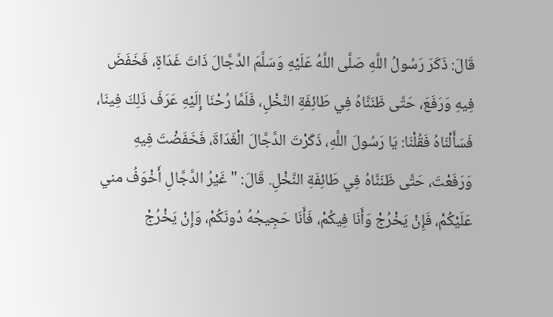قَالَ: ذَكَرَ رَسُولُ اللَّهِ صَلَّى اللَّهُ عَلَيْهِ وَسَلَّمَ الدَّجَّالَ ذَاتَ غَدَاةٍ، فَخَفَضَ فِيهِ وَرَفَعَ، حَتَّى ظَنَنَّاهُ فِي طَائِفَةِ النَّخْلِ، فَلَمَّا رُحْنَا إِلَيْهِ عَرَفَ ذَلِكَ فِينَا، فَسَأَلْنَاهُ فَقُلْنَا: يَا رَسُولَ اللَّهِ، ذَكَرْتَ الدَّجَّالَ الْغَدَاةَ، فَخَفَضْتَ فِيهِ وَرَفَعْتَ، حَتَّى ظَنَنَّاهُ فِي طَائِفَةِ النَّخْلِ. قَالَ: " غَيْرُ الدَّجَّالِ أَخْوَفُ مني عَلَيْكُمْ، فَإِنْ يَخْرُجْ وَأَنَا فِيكُمْ، فَأَنَا حَجِيجُهُ دُونَكُمْ، وَإِنْ يَخْرُجْ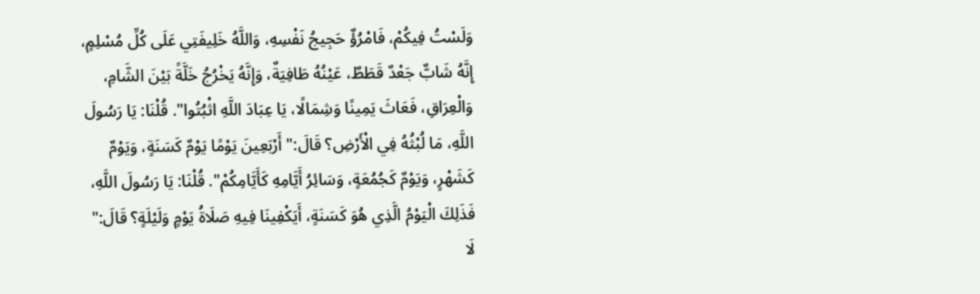وَلَسْتُ فِيكُمْ، فَامْرُؤٌ حَجِيجُ نَفْسِهِ، وَاللَّهُ خَلِيفَتِي عَلَى كُلِّ مُسْلِمٍ، إِنَّهُ شَابٌّ جَعْدٌ قَطَطٌ، عَيْنُهُ طَافِيَةٌ، وَإِنَّهُ يَخْرُجُ خَلَّةً بَيْنَ الشَّامِ، وَالْعِرَاقِ، فَعَاثَ يَمِينًا وَشِمَالًا، يَا عِبَادَ اللَّهِ اثْبُتُوا". قُلْنَا: يَا رَسُولَ اللَّهِ، مَا لُبْثُهُ فِي الْأَرْضِ؟ قَالَ:" أَرْبَعِينَ يَوْمًا يَوْمٌ كَسَنَةٍ، وَيَوْمٌ كَشَهْرٍ، وَيَوْمٌ كَجُمُعَةٍ، وَسَائِرُ أَيَّامِهِ كَأَيَّامِكُمْ". قُلْنَا: يَا رَسُولَ اللَّهِ، فَذَلِكَ الْيَوْمُ الَّذِي هُوَ كَسَنَةٍ، أَيَكْفِينَا فِيهِ صَلَاةُ يَوْمٍ وَلَيْلَةٍ؟ قَالَ:" لَا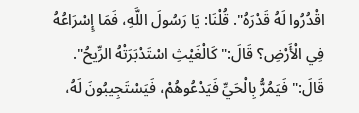اقْدُرُوا لَهُ قَدْرَهُ". قُلْنَا: يَا رَسُولَ اللَّهِ، فَمَا إِسْرَاعُهُ فِي الْأَرْضِ؟ قَالَ:" كَالْغَيْثِ اسْتَدْبَرَتْهُ الرِّيحُ". قَالَ:" فَيَمُرُّ بِالْحَيِّ فَيَدْعُوهُمْ، فَيَسْتَجِيبُونَ لَهُ،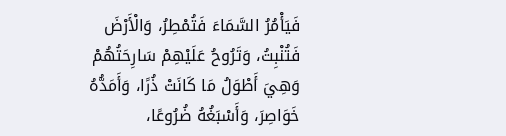فَيَأْمُرُ السَّمَاءَ فَتُمْطِرُ، وَالْأَرْضَ فَتُنْبِتُ، وَتَرُوحُ عَلَيْهِمْ سَارِحَتُهُمْ وَهِيَ أَطْوَلُ مَا كَانَتْ ذُرًا، وَأَمَدُّهُ خَوَاصِرَ، وَأَسْبَغُهُ ضُرُوعًا،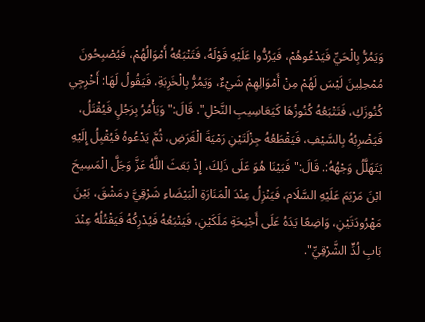وَيَمُرُّ بِالْحَيِّ فَيَدْعُوهُمْ، فَيَرُدُّوا عَلَيْهِ قَوْلَهُ، فَتَتْبَعُهُ أَمْوَالُهُمْ، فَيُصْبِحُونَ مُمْحِلِينَ لَيْسَ لَهُمْ مِنْ أَمْوَالِهِمْ شَيْءٌ، وَيَمُرُّ بِالْخَرِبَةِ، فَيَقُولُ لَهَا: أَخْرِجِي كُنُوزَكِ، فَتَتْبَعُهُ كُنُوزُهَا كَيَعَاسِيبِ النَّحْلِ". قَالَ:" وَيَأْمُرُ بِرَجُلٍ فَيُقْتَلُ، فَيَضْرِبُهُ بِالسَّيْفِ، فَيَقْطَعُهُ جِزْلَتَيْنِ رَمْيَةَ الْغَرَضِ، ثُمَّ يَدْعُوهُ فَيُقْبِلُ إِلَيْهِ يَتَهَلَّلُ وَجْهُهُ:. قَالَ:" فَبَيْنَا هُوَ عَلَى ذَلِكَ، إِذْ بَعَثَ اللَّهُ عَزَّ وَجَلَّ الْمَسِيحَ ابْنَ مَرْيَمَ عَلَيْهِ السَّلَام، فَيَنْزِلُ عِنْدَ الْمَنَارَةِ الْبَيْضَاءِ شَرْقِيَّ دِمَشْقَ، بَيْنَ مَهْرُودَتَيْنِ، وَاضِعًا يَدَهُ عَلَى أَجْنِحَةِ مَلَكَيْنِ، فَيَتْبَعُهُ فَيُدْرِكُهُ فَيَقْتُلُهُ عِنْدَ بَابِ لُدٍّ الشَّرْقِيِّ".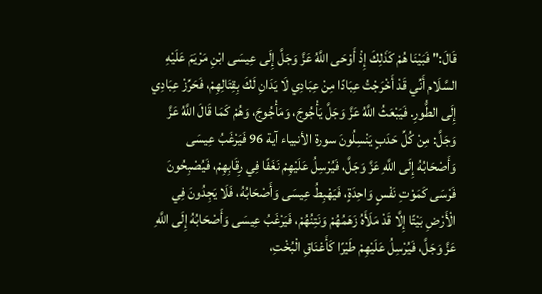قَالَ:" فَبَيْنَا هُمْ كَذَلِكَ إِذْ أَوْحَى اللَّهُ عَزَّ وَجَلَّ إِلَى عِيسَى ابْنِ مَرْيَمَ عَلَيْهِ السَّلَام أَنِّي قَدْ أَخْرَجْتُ عِبَادًا مِنْ عِبَادِي لَا يَدَانِ لَكَ بِقِتَالِهِمْ، فَحَرِّزْ عِبَادِي إِلَى الطُّورِ. فَيَبْعَثُ اللَّهُ عَزَّ وَجَلَّ يَأْجُوجَ، وَمَأْجُوجَ، وَهُمْ كَمَا قَالَ اللَّهُ عَزَّ وَجَلَّ: مِنْ كُلِّ حَدَبٍ يَنْسِلُونَ سورة الأنبياء آية 96 فَيَرْغَبُ عِيسَى وَأَصْحَابُهُ إِلَى اللَّهِ عَزَّ وَجَلَّ، فَيُرْسِلُ عَلَيْهِمْ نَغَفًا فِي رِقَابِهِمْ، فَيُصْبِحُونَ فَرْسَى كَمَوْتِ نَفْسٍ وَاحِدَةٍ، فَيَهْبِطُ عِيسَى وَأَصْحَابُهُ، فَلَا يَجِدُونَ فِي الْأَرْضِ بَيْتًا إِلَّا قَدْ مَلَأَهُ زَهَمُهُمْ وَنَتِنُهُمْ، فَيَرْغَبُ عِيسَى وَأَصْحَابُهُ إِلَى اللَّهِ عَزَّ وَجَلَّ، فَيُرْسِلُ عَلَيْهِمْ طَيْرًا كَأَعْنَاقِ الْبُخْتِ،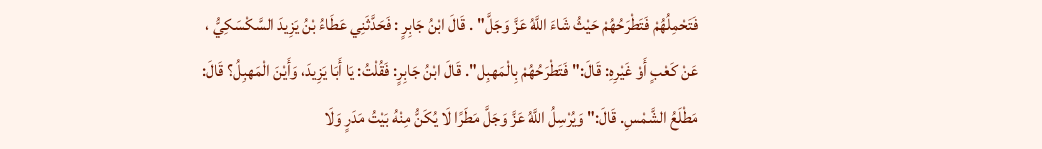فَتَحْمِلُهُمْ فَتَطْرَحُهُمْ حَيْثُ شَاءَ اللَّهُ عَزَّ وَجَلَّ" . قَالَ ابْنُ جَابِرٍ : فَحَدَّثَنِي عَطَاءُ بْنُ يَزِيدَ السَّكْسَكِيُّ ، عَنْ كَعْبٍ أَوْ غَيْرِهِ: قَالَ:" فَتَطْرَحُهُمْ بِالْمَهبِل". قَالَ ابْنُ جَابِرٍ: فَقُلْتُ: يَا أَبَا يَزِيدَ، وَأَيْنَ الْمَهبِلُ؟ قَالَ: مَطْلَعُ الشَّمْسِ. قَالَ:" وَيُرْسِلُ اللَّهُ عَزَّ وَجَلَّ مَطَرًا لَا يُكَنُّ مِنْهُ بَيْتُ مَدَرٍ وَلَا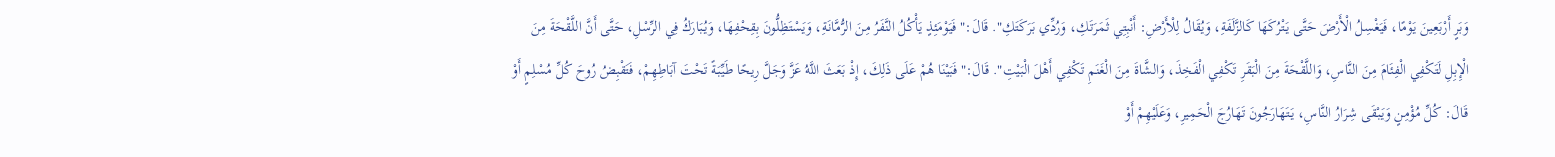وَبَرٍ أَرْبَعِينَ يَوْمًا، فَيَغْسِلُ الْأَرْضَ حَتَّى يَتْرُكَهَا كَالزَّلَفَةِ، وَيُقَالُ لِلْأَرْضِ: أَنْبِتِي ثَمَرَتَكِ، وَرُدِّي بَرَكَتَكِ". قَالَ:" فَيَوْمَئِذٍ يَأْكُلُ النَّفَرُ مِنَ الرُّمَّانَةِ، وَيَسْتَظِلُّونَ بِقِحْفِهَا، وَيُبَارَكُ فِي الرِّسْلِ، حَتَّى أَنَّ اللَّقْحَةَ مِنَ الْإِبِلِ لَتَكْفِي الْفِئَامَ مِنَ النَّاسِ، وَاللَّقْحَةَ مِنَ الْبَقَرِ تَكْفِي الْفَخِذَ، وَالشَّاةَ مِنَ الْغَنَمِ تَكْفِي أَهْلَ الْبَيْتِ". قَالَ:" فَبَيْنَا هُمْ عَلَى ذَلِكَ، إِذْ بَعَثَ اللَّهُ عَزَّ وَجَلَّ رِيحًا طَيِّبَةً تَحْتَ آبَاطِهِمْ، فَتَقْبِضُ رُوحَ كُلِّ مُسْلِمٍ أَوْ قَالَ: كُلِّ مُؤْمِنٍ وَيَبْقَى شِرَارُ النَّاسِ، يَتَهَارَجُونَ تَهَارُجَ الْحَمِيرِ، وَعَلَيْهِمْ أَوْ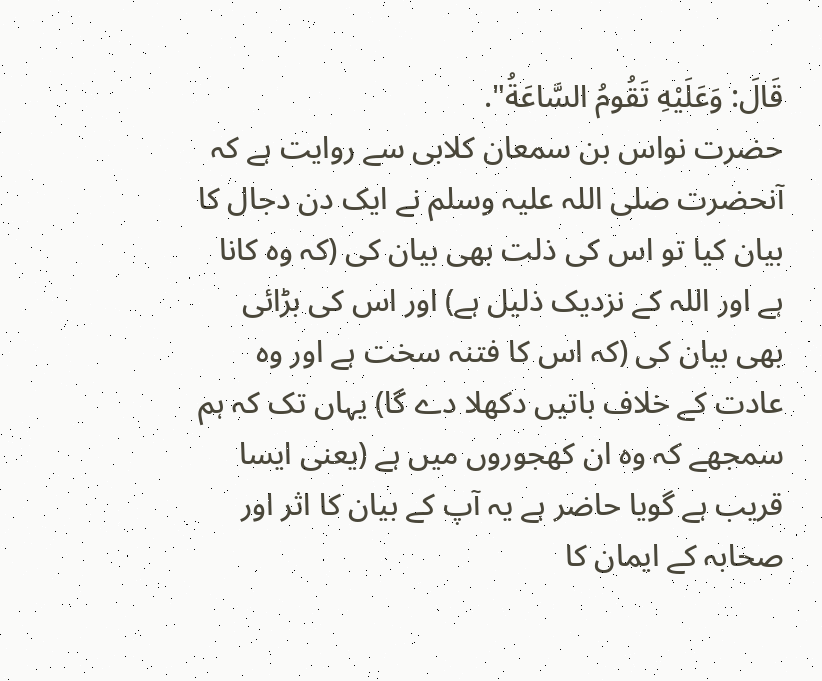قَالَ: وَعَلَيْهِ تَقُومُ السَّاعَةُ".
حضرت نواس بن سمعان کلابی سے روایت ہے کہ آنحضرت صلی اللہ علیہ وسلم نے ایک دن دجال کا بیان کیا تو اس کی ذلت بھی بیان کی (کہ وہ کانا ہے اور اللہ کے نزدیک ذلیل ہے) اور اس کی بڑائی بھی بیان کی (کہ اس کا فتنہ سخت ہے اور وہ عادت کے خلاف باتیں دکھلا دے گا) یہاں تک کہ ہم سمجھے کہ وہ ان کھجوروں میں ہے (یعنی ایسا قریب ہے گویا حاضر ہے یہ آپ کے بیان کا اثر اور صحابہ کے ایمان کا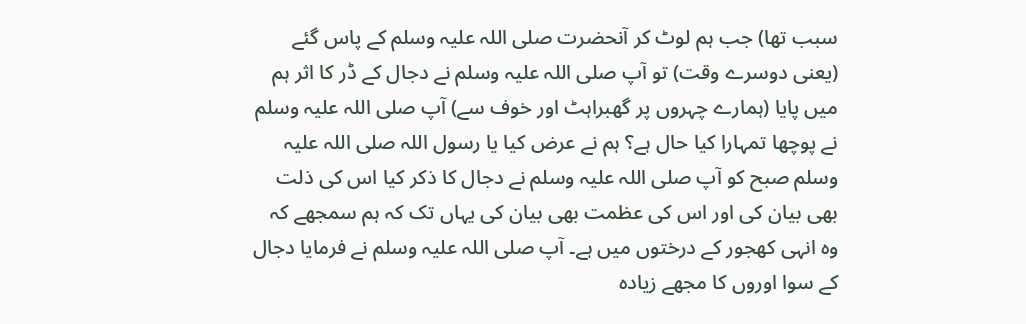سبب تھا) جب ہم لوٹ کر آنحضرت صلی اللہ علیہ وسلم کے پاس گئے (یعنی دوسرے وقت) تو آپ صلی اللہ علیہ وسلم نے دجال کے ڈر کا اثر ہم میں پایا (ہمارے چہروں پر گھبراہٹ اور خوف سے) آپ صلی اللہ علیہ وسلم نے پوچھا تمہارا کیا حال ہے؟ ہم نے عرض کیا یا رسول اللہ صلی اللہ علیہ وسلم صبح کو آپ صلی اللہ علیہ وسلم نے دجال کا ذکر کیا اس کی ذلت بھی بیان کی اور اس کی عظمت بھی بیان کی یہاں تک کہ ہم سمجھے کہ وہ انہی کھجور کے درختوں میں ہے۔ آپ صلی اللہ علیہ وسلم نے فرمایا دجال کے سوا اوروں کا مجھے زیادہ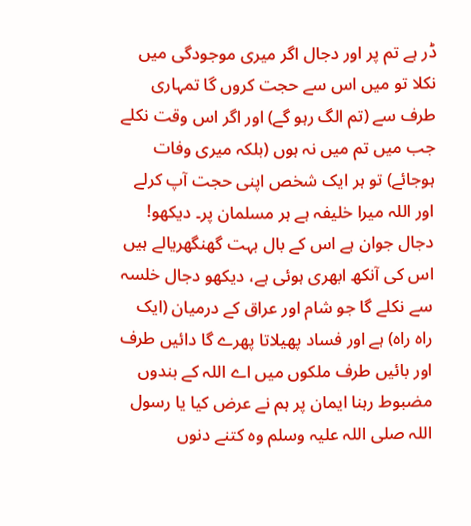ڈر ہے تم پر اور دجال اگر میری موجودگی میں نکلا تو میں اس سے حجت کروں گا تمہاری طرف سے (تم الگ رہو گے) اور اگر اس وقت نکلے جب میں تم میں نہ ہوں (بلکہ میری وفات ہوجائے) تو ہر ایک شخص اپنی حجت آپ کرلے اور اللہ میرا خلیفہ ہے ہر مسلمان پر۔ دیکھو! دجال جوان ہے اس کے بال بہت گھنگھریالے ہیں اس کی آنکھ ابھری ہوئی ہے، دیکھو دجال خلسہ سے نکلے گا جو شام اور عراق کے درمیان (ایک راہ راہ) ہے اور فساد پھیلاتا پھرے گا دائیں طرف اور بائیں طرف ملکوں میں اے اللہ کے بندوں مضبوط رہنا ایمان پر ہم نے عرض کیا یا رسول اللہ صلی اللہ علیہ وسلم وہ کتنے دنوں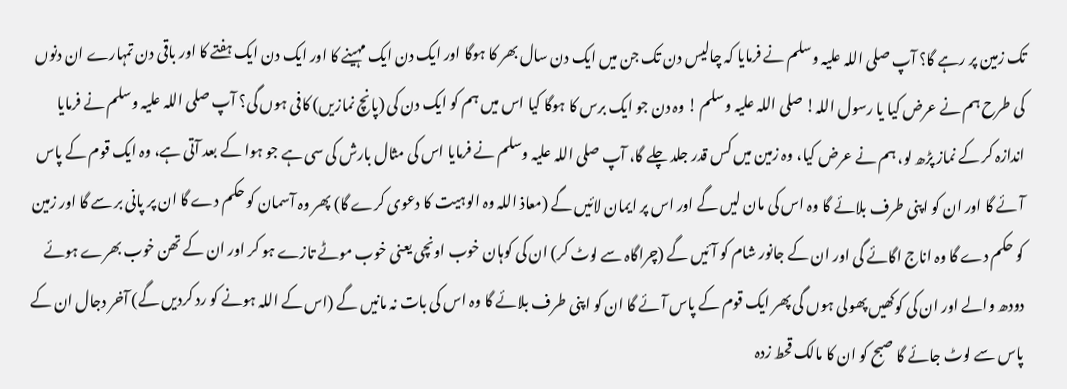تک زمین پر رہے گا؟ آپ صلی اللہ علیہ وسلم نے فرمایا کہ چالیس دن تک جن میں ایک دن سال بھر کا ہوگا اور ایک دن ایک مہینے کا اور ایک دن ایک ہفتے کا اور باقی دن تمہارے ان دنوں کی طرح ہم نے عرض کیا یا رسول اللہ! صلی اللہ علیہ وسلم ! وہ دن جو ایک برس کا ہوگا کیا اس میں ہم کو ایک دن کی (پانچ نمازیں) کافی ہوں گی؟ آپ صلی اللہ علیہ وسلم نے فرمایا اندازہ کر کے نماز پڑھ لو، ہم نے عرض کیا، وہ زمین میں کس قدر جلد چلے گا، آپ صلی اللہ علیہ وسلم نے فرمایا اس کی مثال بارش کی سی ہے جو ہوا کے بعد آتی ہے، وہ ایک قوم کے پاس آئے گا اور ان کو اپنی طرف بلائے گا وہ اس کی مان لیں گے اور اس پر ایمان لائیں گے (معاذ اللہ وہ الوہیت کا دعوی کرے گا) پھر وہ آسمان کو حکم دے گا ان پر پانی بر سے گا اور زمین کو حکم دے گا وہ اناج اگائے گی اور ان کے جانور شام کو آئیں گے (چراگاہ سے لوٹ کر) ان کی کوہان خوب اونچی یعنی خوب موٹے تازے ہو کر اور ان کے تھن خوب بھرے ہوئے دودھ والے اور ان کی کوکھیں پھولی ہوں گی پھر ایک قوم کے پاس آئے گا ان کو اپنی طرف بلائے گا وہ اس کی بات نہ مانیں گے (اس کے اللہ ہونے کو رد کردیں گے) آخر دجال ان کے پاس سے لوٹ جائے گا صبح کو ان کا مالک قحط زدہ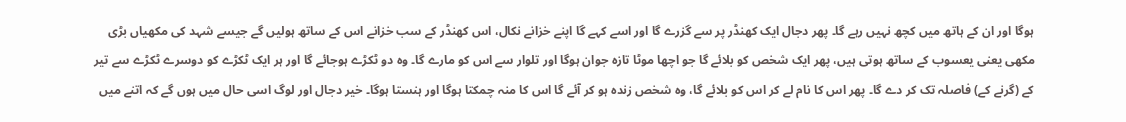ہوگا اور ان کے ہاتھ میں کچھ نہیں رہے گا۔ پھر دجال ایک کھنڈر پر سے گزرے گا اور اسے کہے گا اپنے خزانے نکال، اس کھنڈر کے سب خزانے اس کے ساتھ ہولیں گے جیسے شہد کی مکھیاں بڑی مکھی یعنی یعسوب کے ساتھ ہوتی ہیں، پھر ایک شخص کو بلائے گا جو اچھا موٹا تازہ جوان ہوگا اور تلوار سے اس کو مارے گا۔ وہ دو ٹکڑے ہوجائے گا اور ہر ایک ٹکڑے کو دوسرے ٹکڑے سے تیر کے (گرنے کے) فاصلہ تک کر دے گا۔ پھر اس کا نام لے کر اس کو بلائے گا، وہ شخص زندہ ہو کر آئے گا اس کا منہ چمکتا ہوگا اور ہنستا ہوگا۔ خیر دجال اور لوگ اسی حال میں ہوں گے کہ اتنے میں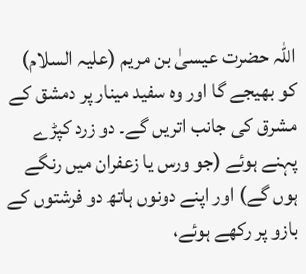اللہ حضرت عیسیٰ بن مریم (علیہ السلام) کو بھیجے گا اور وہ سفید مینار پر دمشق کے مشرق کی جانب اتریں گے۔ دو زرد کپڑے پہنے ہوئے (جو ورس یا زعفران میں رنگے ہوں گے) اور اپنے دونوں ہاتھ دو فرشتوں کے بازو پر رکھے ہوئے،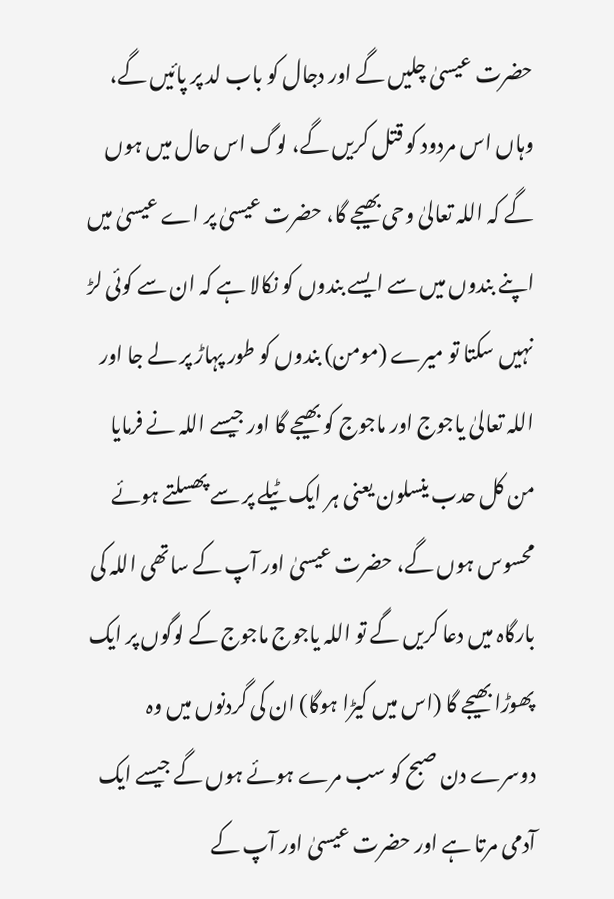حضرت عیسیٰ چلیں گے اور دجال کو باب لد پر پائیں گے، وہاں اس مردود کو قتل کریں گے، لوگ اس حال میں ہوں گے کہ اللہ تعالیٰ وحی بھیجے گا، حضرت عیسیٰ پر اے عیسیٰ میں اپنے بندوں میں سے ایسے بندوں کو نکالا ہے کہ ان سے کوئی لڑ نہیں سکتا تو میرے (مومن) بندوں کو طور پہاڑ پر لے جا اور اللہ تعالیٰ یاجوج اور ماجوج کو بھیجے گا اور جیسے اللہ نے فرمایا من کل حدب ینسلون یعنی ہر ایک ٹیلے پر سے پھسلتے ہوئے محسوس ہوں گے، حضرت عیسیٰ اور آپ کے ساتھی اللہ کی بارگاہ میں دعا کریں گے تو اللہ یاجوج ماجوج کے لوگوں پر ایک پھوڑا بھیجے گا (اس میں کیڑا ہوگا) ان کی گردنوں میں وہ دوسرے دن صبح کو سب مرے ہوئے ہوں گے جیسے ایک آدمی مرتا ہے اور حضرت عیسیٰ اور آپ کے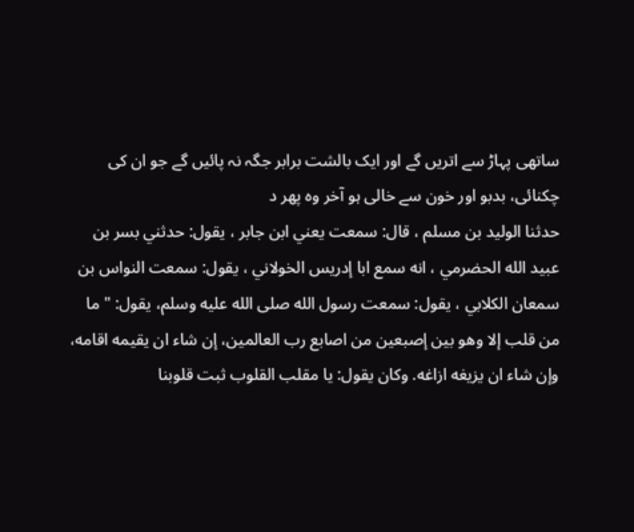ساتھی پہاڑ سے اتریں گے اور ایک بالشت برابر جگہ نہ پائیں گے جو ان کی چکنائی، بدبو اور خون سے خالی ہو آخر وہ پھر د
حدثنا الوليد بن مسلم ، قال: سمعت يعني ابن جابر ، يقول: حدثني بسر بن عبيد الله الحضرمي ، انه سمع ابا إدريس الخولاني ، يقول: سمعت النواس بن سمعان الكلابي ، يقول: سمعت رسول الله صلى الله عليه وسلم، يقول: " ما من قلب إلا وهو بين إصبعين من اصابع رب العالمين، إن شاء ان يقيمه اقامه، وإن شاء ان يزيغه ازاغه. وكان يقول: يا مقلب القلوب ثبت قلوبنا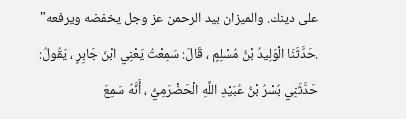على دينك. والميزان بيد الرحمن عز وجل يخفضه ويرفعه" .حَدَّثَنَا الْوَلِيدُ بْنُ مُسْلِمٍ ، قَالَ: سَمِعْتُ يَعْنِي ابْنَ جَابِرٍ ، يَقُولُ: حَدَّثَنِي بُسْرُ بْنُ عُبَيْدِ اللَّهِ الْحَضْرَمِيُّ ، أَنَّهُ سَمِعَ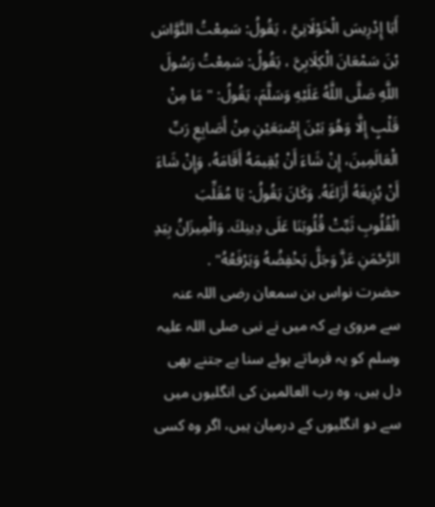أَبَا إِدْرِيسَ الْخَوْلَانِيَّ ، يَقُولُ: سَمِعْتُ النَّوَّاسَ بْنَ سَمْعَانَ الْكِلَابِيَّ ، يَقُولُ: سَمِعْتُ رَسُولَ اللَّهِ صَلَّى اللَّهُ عَلَيْهِ وَسَلَّمَ، يَقُولُ: " مَا مِنْ قَلْبٍ إِلَّا وَهُوَ بَيْنَ إِصْبَعَيْنِ مِنْ أَصَابِعِ رَبِّ الْعَالَمِينَ، إِنْ شَاءَ أَنْ يُقِيمَهُ أَقَامَهُ، وَإِنْ شَاءَ أَنْ يُزِيغَهُ أَزَاغَهُ. وَكَانَ يَقُولُ: يَا مُقَلِّبَ الْقُلُوبِ ثَبِّتْ قُلُوبَنَا عَلَى دِينِكَ. وَالْمِيزَانُ بِيَدِ الرَّحْمَنِ عَزَّ وَجَلَّ يَخْفِضُهُ وَيَرْفَعُهُ" .
حضرت نواس بن سمعان رضی اللہ عنہ سے مروی ہے کہ میں نے نبی صلی اللہ علیہ وسلم کو یہ فرماتے ہوئے سنا ہے جتنے بھی دل ہیں، وہ رب العالمین کی انگلیوں میں سے دو انگلیوں کے درمیان ہیں، اگر وہ کسی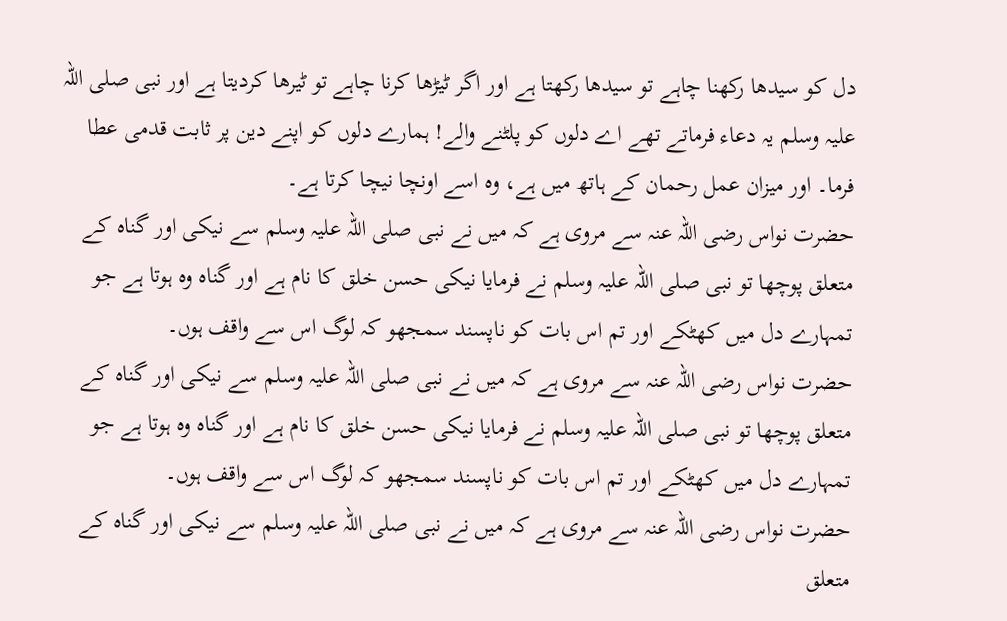دل کو سیدھا رکھنا چاہے تو سیدھا رکھتا ہے اور اگر ٹیڑھا کرنا چاہے تو ٹیرھا کردیتا ہے اور نبی صلی اللہ علیہ وسلم یہ دعاء فرماتے تھے اے دلوں کو پلٹنے والے! ہمارے دلوں کو اپنے دین پر ثابت قدمی عطا فرما۔ اور میزان عمل رحمان کے ہاتھ میں ہے، وہ اسے اونچا نیچا کرتا ہے۔
حضرت نواس رضی اللہ عنہ سے مروی ہے کہ میں نے نبی صلی اللہ علیہ وسلم سے نیکی اور گناہ کے متعلق پوچھا تو نبی صلی اللہ علیہ وسلم نے فرمایا نیکی حسن خلق کا نام ہے اور گناہ وہ ہوتا ہے جو تمہارے دل میں کھٹکے اور تم اس بات کو ناپسند سمجھو کہ لوگ اس سے واقف ہوں۔
حضرت نواس رضی اللہ عنہ سے مروی ہے کہ میں نے نبی صلی اللہ علیہ وسلم سے نیکی اور گناہ کے متعلق پوچھا تو نبی صلی اللہ علیہ وسلم نے فرمایا نیکی حسن خلق کا نام ہے اور گناہ وہ ہوتا ہے جو تمہارے دل میں کھٹکے اور تم اس بات کو ناپسند سمجھو کہ لوگ اس سے واقف ہوں۔
حضرت نواس رضی اللہ عنہ سے مروی ہے کہ میں نے نبی صلی اللہ علیہ وسلم سے نیکی اور گناہ کے متعلق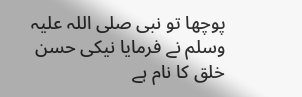پوچھا تو نبی صلی اللہ علیہ وسلم نے فرمایا نیکی حسن خلق کا نام ہے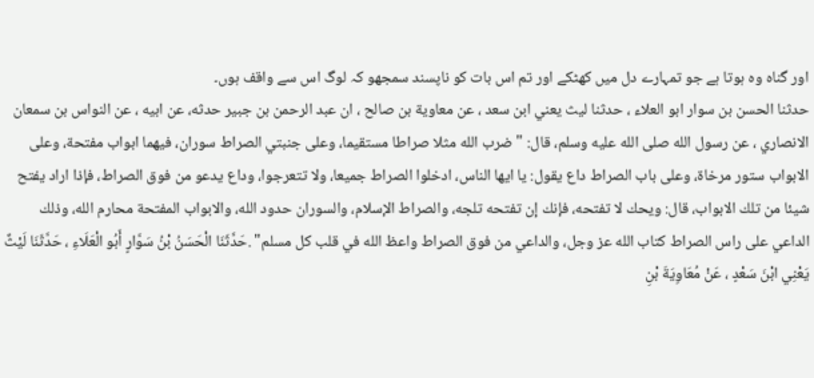اور گناہ وہ ہوتا ہے جو تمہارے دل میں کھٹکے اور تم اس بات کو ناپسند سمجھو کہ لوگ اس سے واقف ہوں۔
حدثنا الحسن بن سوار ابو العلاء ، حدثنا ليث يعني ابن سعد ، عن معاوية بن صالح ، ان عبد الرحمن بن جبير حدثه، عن ابيه ، عن النواس بن سمعان الانصاري ، عن رسول الله صلى الله عليه وسلم، قال: " ضرب الله مثلا صراطا مستقيما، وعلى جنبتي الصراط سوران، فيهما ابواب مفتحة، وعلى الابواب ستور مرخاة، وعلى باب الصراط داع يقول: يا ايها الناس، ادخلوا الصراط جميعا، ولا تتعرجوا، وداع يدعو من فوق الصراط، فإذا اراد يفتح شيئا من تلك الابواب، قال: ويحك لا تفتحه، فإنك إن تفتحه تلجه، والصراط الإسلام، والسوران حدود الله، والابواب المفتحة محارم الله، وذلك الداعي على راس الصراط كتاب الله عز وجل، والداعي من فوق الصراط واعظ الله في قلب كل مسلم" .حَدَّثَنَا الْحَسَنُ بْنُ سَوَّارٍ أَبُو الْعَلَاءِ ، حَدَّثَنَا لَيْثٌ يَعْنِي ابْنَ سَعْدٍ ، عَنْ مُعَاوِيَةَ بْنِ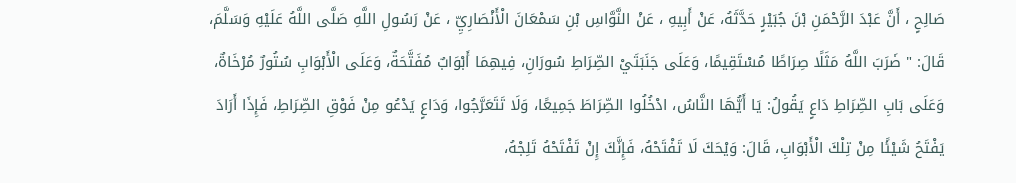صَالِحٍ ، أَنَّ عَبْدَ الرَّحْمَنِ بْنَ جُبَيْرٍ حَدَّثَهُ، عَنْ أَبِيهِ ، عَنْ النَّوَّاسِ بْنِ سَمْعَانَ الْأَنْصَارِيِّ ، عَنْ رَسُولِ اللَّهِ صَلَّى اللَّهُ عَلَيْهِ وَسَلَّمَ، قَالَ: " ضَرَبَ اللَّهُ مَثَلًا صِرَاطًا مُسْتَقِيمًا، وَعَلَى جَنَبَتَيْ الصِّرَاطِ سُورَانِ، فِيهِمَا أَبْوَابٌ مُفَتَّحَةٌ، وَعَلَى الْأَبْوَابِ سُتُورٌ مُرْخَاةٌ، وَعَلَى بَابِ الصِّرَاطِ دَاعٍ يَقُولُ: يَا أَيُّهَا النَّاسُ، ادْخُلُوا الصِّرَاطَ جَمِيعًا، وَلَا تَتَعَرَّجُوا، وَدَاعٍ يَدْعُو مِنْ فَوْقِ الصِّرَاطِ، فَإِذَا أَرَادَ يَفْتَحُ شَيْئًا مِنْ تِلْكَ الْأَبْوَابِ، قَالَ: وَيْحَكَ لَا تَفْتَحْهُ، فَإِنَّكَ إِنْ تَفْتَحْهُ تَلِجْهُ،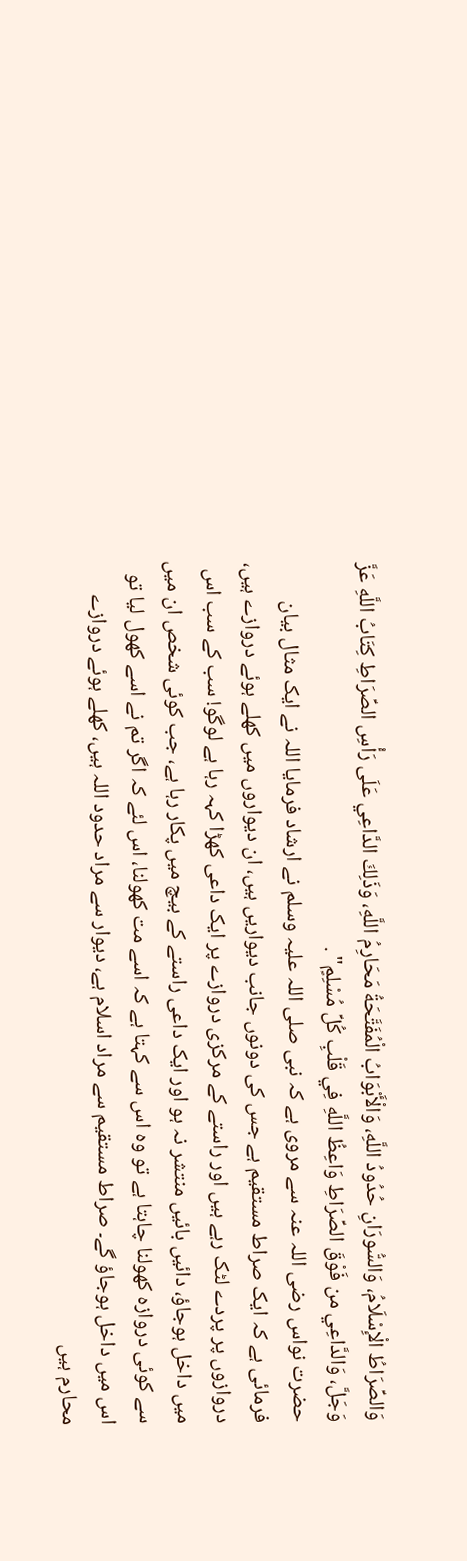وَالصِّرَاطُ الْإِسْلَامُ، وَالسُّورَانِ حُدُودُ اللَّهِ، وَالْأَبْوَابُ الْمُفَتَّحَةُ مَحَارِمُ اللَّهِ، وَذَلِكَ الدَّاعِي عَلَى رَأْسِ الصِّرَاطِ كِتَابُ اللَّهِ عَزَّ وَجَلَّ، وَالدَّاعِي من فَوْقَ الصِّرَاطِ وَاعِظُ اللَّهِ فِي قَلْبِ كُلِّ مُسْلِمٍ" .
حضرت نواس رضی اللہ عنہ سے مروی ہے کہ نبی صلی اللہ علیہ وسلم نے ارشاد فرمایا اللہ نے ایک مثال بیان فرمائی ہے کہ ایک صراط مستقیم ہے جس کی دونوں جانب دیواریں ہیں، ان دیواروں میں کھلے ہوئے دروازے ہیں، دروازوں پر پردے لٹک رہے ہیں اور راستے کے مرکزی دروازے پر ایک داعی کھڑا کہہ رہا ہے لوگو! سب کے سب اس میں داخل ہوجاؤ، دائیں بائیں منتشر نہ ہو اور ایک داعی راستے کے بیچ میں پکار رہا ہے، جب کوئی شخص ان میں سے کوئی دروازہ کھولنا چاہتا ہے تو وہ اس سے کہتا ہے کہ اسے مت کھولنا، اس لئے کہ اگر تم نے اسے کھول لیا تو اس میں داخل ہوجاؤ گے۔ صراط مستقیم سے مراد اسلام ہے، دیوار سے مراد حدود اللہ ہیں، کھلے ہوئے دروازے محارم ہیں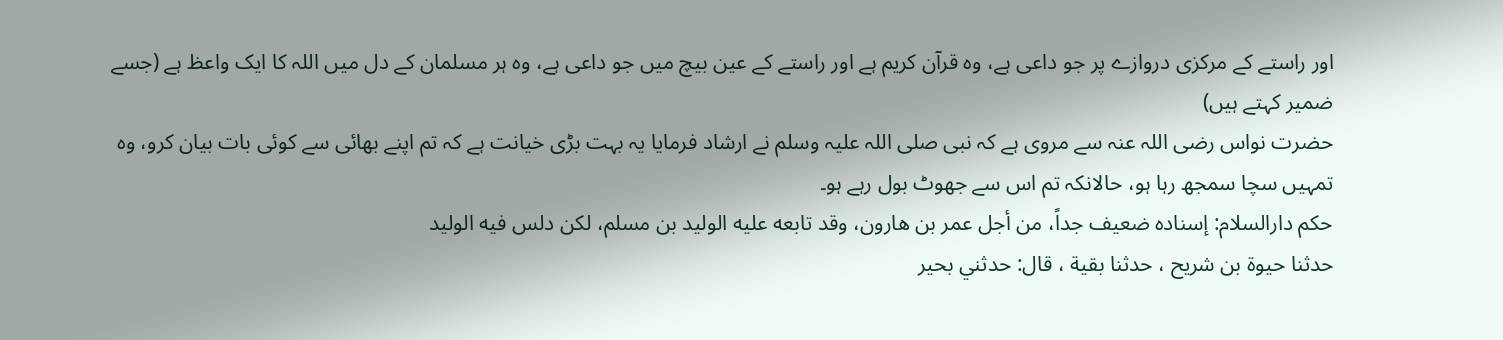اور راستے کے مرکزی دروازے پر جو داعی ہے، وہ قرآن کریم ہے اور راستے کے عین بیچ میں جو داعی ہے، وہ ہر مسلمان کے دل میں اللہ کا ایک واعظ ہے (جسے ضمیر کہتے ہیں)
حضرت نواس رضی اللہ عنہ سے مروی ہے کہ نبی صلی اللہ علیہ وسلم نے ارشاد فرمایا یہ بہت بڑی خیانت ہے کہ تم اپنے بھائی سے کوئی بات بیان کرو، وہ تمہیں سچا سمجھ رہا ہو، حالانکہ تم اس سے جھوٹ بول رہے ہو۔
حكم دارالسلام: إسناده ضعيف جداً، من أجل عمر بن هارون، وقد تابعه عليه الوليد بن مسلم، لكن دلس فيه الوليد
حدثنا حيوة بن شريح ، حدثنا بقية ، قال: حدثني بحير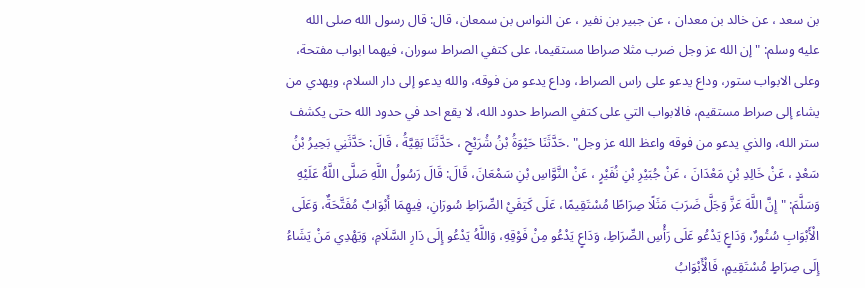بن سعد ، عن خالد بن معدان ، عن جبير بن نفير ، عن النواس بن سمعان، قال: قال رسول الله صلى الله عليه وسلم: " إن الله عز وجل ضرب مثلا صراطا مستقيما، على كتفي الصراط سوران، فيهما ابواب مفتحة، وعلى الابواب ستور، وداع يدعو على راس الصراط، وداع يدعو من فوقه، والله يدعو إلى دار السلام، ويهدي من يشاء إلى صراط مستقيم، فالابواب التي على كتفي الصراط حدود الله، لا يقع احد في حدود الله حتى يكشف ستر الله، والذي يدعو من فوقه واعظ الله عز وجل" .حَدَّثَنَا حَيْوَةُ بْنُ شُرَيْحٍ ، حَدَّثَنَا بَقِيَّةُ ، قَالَ: حَدَّثَنِي بَحِيرُ بْنُ سَعْدٍ ، عَنْ خَالِدِ بْنِ مَعْدَانَ ، عَنْ جُبَيْرِ بْنِ نُفَيْرٍ ، عَنْ النَّوَّاسِ بْنِ سَمْعَانَ، قَالَ: قَالَ رَسُولُ اللَّهِ صَلَّى اللَّهُ عَلَيْهِ وَسَلَّمَ: " إِنَّ اللَّهَ عَزَّ وَجَلَّ ضَرَبَ مَثَلًا صِرَاطًا مُسْتَقِيمًا، عَلَى كَتِفَيْ الصِّرَاطِ سُورَانِ، فِيهِمَا أَبْوَابٌ مُفَتَّحَةٌ، وَعَلَى الْأَبْوَابِ سُتُورٌ، وَدَاعٍ يَدْعُو عَلَى رَأْسِ الصِّرَاطِ، وَدَاعٍ يَدْعُو مِنْ فَوْقِهِ، وَاللَّهُ يَدْعُو إِلَى دَارِ السَّلَامِ، وَيَهْدِي مَنْ يَشَاءُ إِلَى صِرَاطٍ مُسْتَقِيمٍ، فَالْأَبْوَابُ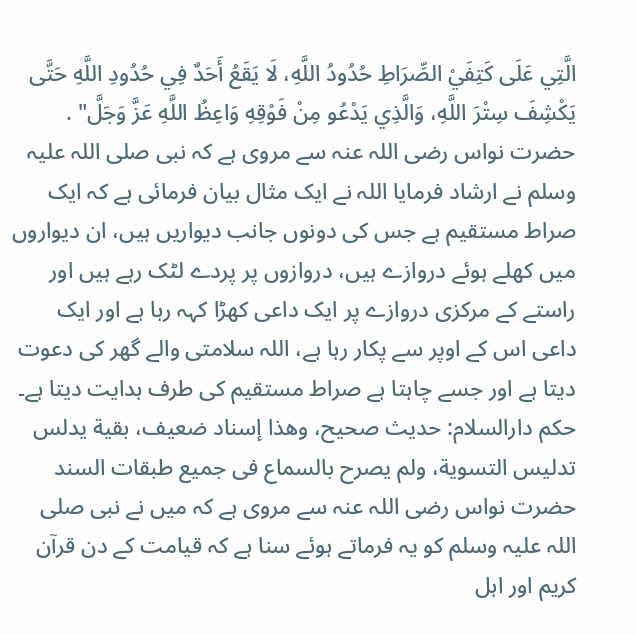الَّتِي عَلَى كَتِفَيْ الصِّرَاطِ حُدُودُ اللَّهِ، لَا يَقَعُ أَحَدٌ فِي حُدُودِ اللَّهِ حَتَّى يَكْشِفَ سِتْرَ اللَّهِ، وَالَّذِي يَدْعُو مِنْ فَوْقِهِ وَاعِظُ اللَّهِ عَزَّ وَجَلَّ" .
حضرت نواس رضی اللہ عنہ سے مروی ہے کہ نبی صلی اللہ علیہ وسلم نے ارشاد فرمایا اللہ نے ایک مثال بیان فرمائی ہے کہ ایک صراط مستقیم ہے جس کی دونوں جانب دیواریں ہیں، ان دیواروں میں کھلے ہوئے دروازے ہیں، دروازوں پر پردے لٹک رہے ہیں اور راستے کے مرکزی دروازے پر ایک داعی کھڑا کہہ رہا ہے اور ایک داعی اس کے اوپر سے پکار رہا ہے، اللہ سلامتی والے گھر کی دعوت دیتا ہے اور جسے چاہتا ہے صراط مستقیم کی طرف ہدایت دیتا ہے۔
حكم دارالسلام: حديث صحيح، وهذا إسناد ضعيف، بقية يدلس تدليس التسوية، ولم يصرح بالسماع فى جميع طبقات السند
حضرت نواس رضی اللہ عنہ سے مروی ہے کہ میں نے نبی صلی اللہ علیہ وسلم کو یہ فرماتے ہوئے سنا ہے کہ قیامت کے دن قرآن کریم اور اہل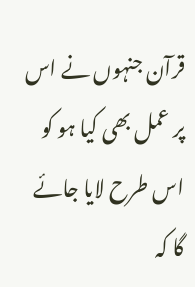قرآن جنہوں نے اس پر عمل بھی کیا ہو کو اس طرح لایا جائے گا کہ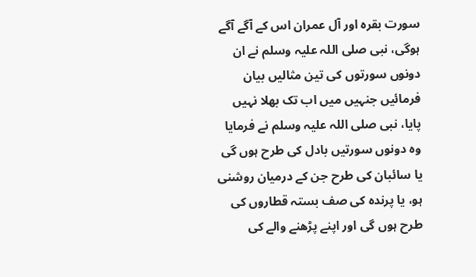سورت بقرہ اور آل عمران اس کے آگے آگے ہوگی، نبی صلی اللہ علیہ وسلم نے ان دونوں سورتوں کی تین مثالیں بیان فرمائیں جنہیں میں اب تک بھلا نہیں پایا، نبی صلی اللہ علیہ وسلم نے فرمایا وہ دونوں سورتیں بادل کی طرح ہوں گی یا سائبان کی طرح جن کے درمیان روشنی ہو، یا پرندہ کی صف بستہ قطاروں کی طرح ہوں گی اور اپنے پڑھنے والے کی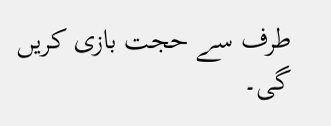طرف سے حجت بازی کریں گی۔